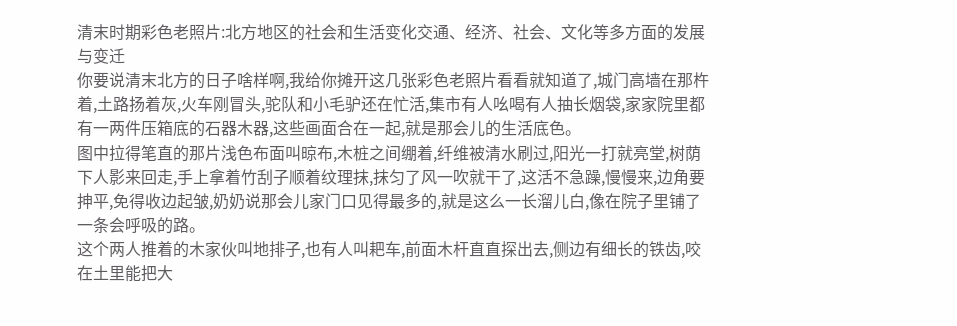清末时期彩色老照片:北方地区的社会和生活变化交通、经济、社会、文化等多方面的发展与变迁
你要说清末北方的日子啥样啊,我给你摊开这几张彩色老照片看看就知道了,城门高墙在那杵着,土路扬着灰,火车刚冒头,驼队和小毛驴还在忙活,集市有人吆喝有人抽长烟袋,家家院里都有一两件压箱底的石器木器,这些画面合在一起,就是那会儿的生活底色。
图中拉得笔直的那片浅色布面叫晾布,木桩之间绷着,纤维被清水刷过,阳光一打就亮堂,树荫下人影来回走,手上拿着竹刮子顺着纹理抹,抹匀了风一吹就干了,这活不急躁,慢慢来,边角要抻平,免得收边起皱,奶奶说那会儿家门口见得最多的,就是这么一长溜儿白,像在院子里铺了一条会呼吸的路。
这个两人推着的木家伙叫地排子,也有人叫耙车,前面木杆直直探出去,侧边有细长的铁齿,咬在土里能把大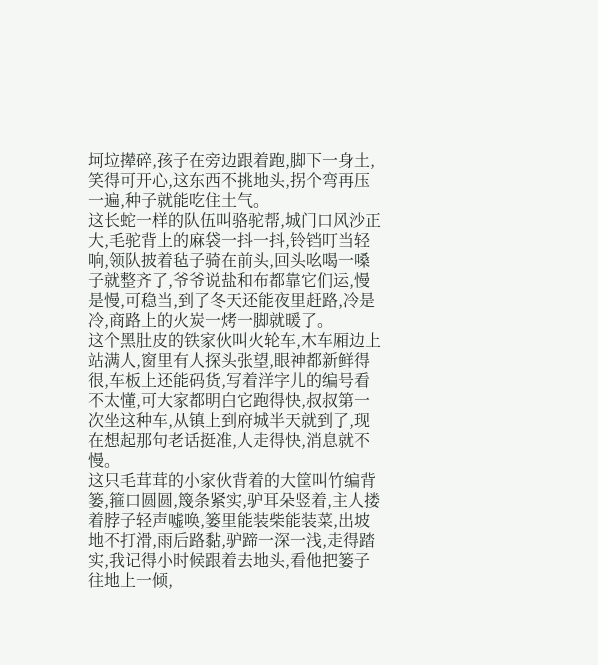坷垃撵碎,孩子在旁边跟着跑,脚下一身土,笑得可开心,这东西不挑地头,拐个弯再压一遍,种子就能吃住土气。
这长蛇一样的队伍叫骆驼帮,城门口风沙正大,毛驼背上的麻袋一抖一抖,铃铛叮当轻响,领队披着毡子骑在前头,回头吆喝一嗓子就整齐了,爷爷说盐和布都靠它们运,慢是慢,可稳当,到了冬天还能夜里赶路,冷是冷,商路上的火炭一烤一脚就暖了。
这个黑肚皮的铁家伙叫火轮车,木车厢边上站满人,窗里有人探头张望,眼神都新鲜得很,车板上还能码货,写着洋字儿的编号看不太懂,可大家都明白它跑得快,叔叔第一次坐这种车,从镇上到府城半天就到了,现在想起那句老话挺准,人走得快,消息就不慢。
这只毛茸茸的小家伙背着的大筐叫竹编背篓,箍口圆圆,篾条紧实,驴耳朵竖着,主人搂着脖子轻声嘘唤,篓里能装柴能装菜,出坡地不打滑,雨后路黏,驴蹄一深一浅,走得踏实,我记得小时候跟着去地头,看他把篓子往地上一倾,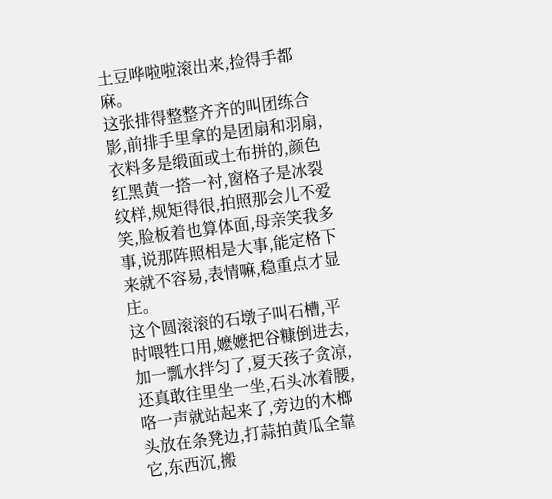土豆哗啦啦滚出来,捡得手都麻。
这张排得整整齐齐的叫团练合影,前排手里拿的是团扇和羽扇,衣料多是缎面或土布拼的,颜色红黑黄一搭一衬,窗格子是冰裂纹样,规矩得很,拍照那会儿不爱笑,脸板着也算体面,母亲笑我多事,说那阵照相是大事,能定格下来就不容易,表情嘛,稳重点才显庄。
这个圆滚滚的石墩子叫石槽,平时喂牲口用,嬷嬷把谷糠倒进去,加一瓢水拌匀了,夏天孩子贪凉,还真敢往里坐一坐,石头冰着腰,咯一声就站起来了,旁边的木榔头放在条凳边,打蒜拍黄瓜全靠它,东西沉,搬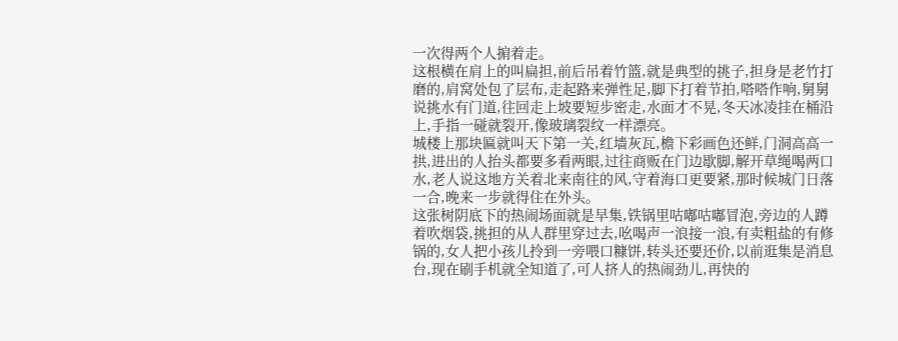一次得两个人掮着走。
这根横在肩上的叫扁担,前后吊着竹篮,就是典型的挑子,担身是老竹打磨的,肩窝处包了层布,走起路来弹性足,脚下打着节拍,嗒嗒作响,舅舅说挑水有门道,往回走上坡要短步密走,水面才不晃,冬天冰凌挂在桶沿上,手指一碰就裂开,像玻璃裂纹一样漂亮。
城楼上那块匾就叫天下第一关,红墙灰瓦,檐下彩画色还鲜,门洞高高一拱,进出的人抬头都要多看两眼,过往商贩在门边歇脚,解开草绳喝两口水,老人说这地方关着北来南往的风,守着海口更要紧,那时候城门日落一合,晚来一步就得住在外头。
这张树阴底下的热闹场面就是早集,铁锅里咕嘟咕嘟冒泡,旁边的人蹲着吹烟袋,挑担的从人群里穿过去,吆喝声一浪接一浪,有卖粗盐的有修锅的,女人把小孩儿拎到一旁喂口糠饼,转头还要还价,以前逛集是消息台,现在刷手机就全知道了,可人挤人的热闹劲儿,再快的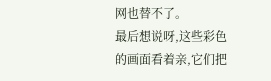网也替不了。
最后想说呀,这些彩色的画面看着亲,它们把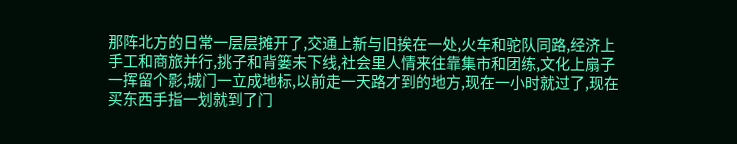那阵北方的日常一层层摊开了,交通上新与旧挨在一处,火车和驼队同路,经济上手工和商旅并行,挑子和背篓未下线,社会里人情来往靠集市和团练,文化上扇子一挥留个影,城门一立成地标,以前走一天路才到的地方,现在一小时就过了,现在买东西手指一划就到了门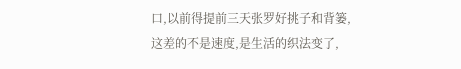口,以前得提前三天张罗好挑子和背篓,这差的不是速度,是生活的织法变了,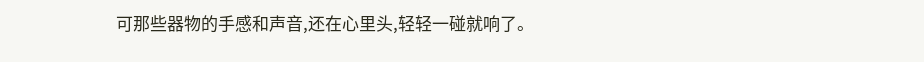可那些器物的手感和声音,还在心里头,轻轻一碰就响了。